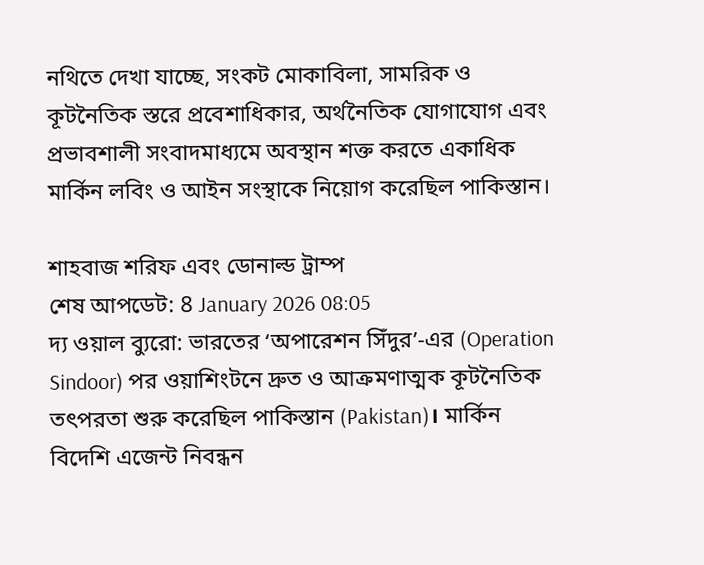নথিতে দেখা যাচ্ছে, সংকট মোকাবিলা, সামরিক ও কূটনৈতিক স্তরে প্রবেশাধিকার, অর্থনৈতিক যোগাযোগ এবং প্রভাবশালী সংবাদমাধ্যমে অবস্থান শক্ত করতে একাধিক মার্কিন লবিং ও আইন সংস্থাকে নিয়োগ করেছিল পাকিস্তান।

শাহবাজ শরিফ এবং ডোনাল্ড ট্রাম্প
শেষ আপডেট: 8 January 2026 08:05
দ্য ওয়াল ব্যুরো: ভারতের ‘অপারেশন সিঁদুর’-এর (Operation Sindoor) পর ওয়াশিংটনে দ্রুত ও আক্রমণাত্মক কূটনৈতিক তৎপরতা শুরু করেছিল পাকিস্তান (Pakistan)। মার্কিন বিদেশি এজেন্ট নিবন্ধন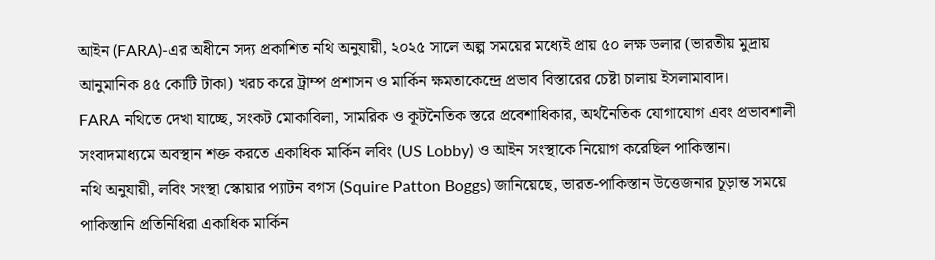আইন (FARA)-এর অধীনে সদ্য প্রকাশিত নথি অনুযায়ী, ২০২৫ সালে অল্প সময়ের মধ্যেই প্রায় ৫০ লক্ষ ডলার (ভারতীয় মুদ্রায় আনুমানিক ৪৫ কোটি টাকা) খরচ করে ট্রাম্প প্রশাসন ও মার্কিন ক্ষমতাকেন্দ্রে প্রভাব বিস্তারের চেষ্টা চালায় ইসলামাবাদ।
FARA নথিতে দেখা যাচ্ছে, সংকট মোকাবিলা, সামরিক ও কূটনৈতিক স্তরে প্রবেশাধিকার, অর্থনৈতিক যোগাযোগ এবং প্রভাবশালী সংবাদমাধ্যমে অবস্থান শক্ত করতে একাধিক মার্কিন লবিং (US Lobby) ও আইন সংস্থাকে নিয়োগ করেছিল পাকিস্তান।
নথি অনুযায়ী, লবিং সংস্থা স্কোয়ার প্যাটন বগস (Squire Patton Boggs) জানিয়েছে, ভারত-পাকিস্তান উত্তেজনার চূড়ান্ত সময়ে পাকিস্তানি প্রতিনিধিরা একাধিক মার্কিন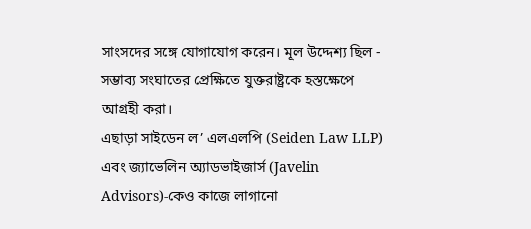সাংসদের সঙ্গে যোগাযোগ করেন। মূল উদ্দেশ্য ছিল - সম্ভাব্য সংঘাতের প্রেক্ষিতে যুক্তরাষ্ট্রকে হস্তক্ষেপে আগ্রহী করা।
এছাড়া সাইডেন ল’ এলএলপি (Seiden Law LLP) এবং জ্যাভেলিন অ্যাডভাইজার্স (Javelin Advisors)-কেও কাজে লাগানো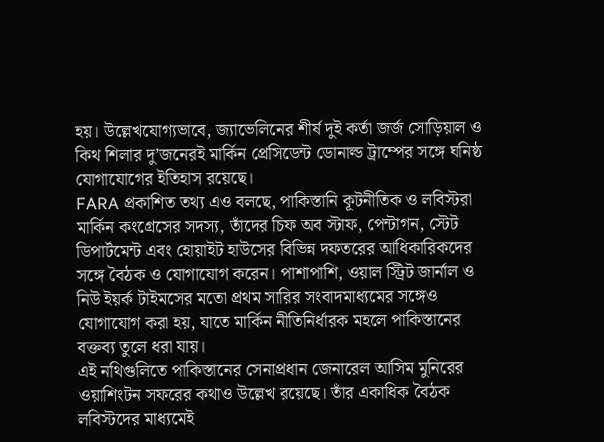হয়। উল্লেখযোগ্যভাবে, জ্যাভেলিনের শীর্ষ দুই কর্তা জর্জ সোড়িয়াল ও কিথ শিলার দু’জনেরই মার্কিন প্রেসিডেন্ট ডোনাল্ড ট্রাম্পের সঙ্গে ঘনিষ্ঠ যোগাযোগের ইতিহাস রয়েছে।
FARA প্রকাশিত তথ্য এও বলছে, পাকিস্তানি কূটনীতিক ও লবিস্টরা মার্কিন কংগ্রেসের সদস্য, তাঁদের চিফ অব স্টাফ, পেন্টাগন, স্টেট ডিপার্টমেন্ট এবং হোয়াইট হাউসের বিভিন্ন দফতরের আধিকারিকদের সঙ্গে বৈঠক ও যোগাযোগ করেন। পাশাপাশি, ওয়াল স্ট্রিট জার্নাল ও নিউ ইয়র্ক টাইমসের মতো প্রথম সারির সংবাদমাধ্যমের সঙ্গেও যোগাযোগ করা হয়, যাতে মার্কিন নীতিনির্ধারক মহলে পাকিস্তানের বক্তব্য তুলে ধরা যায়।
এই নথিগুলিতে পাকিস্তানের সেনাপ্রধান জেনারেল আসিম মুনিরের ওয়াশিংটন সফরের কথাও উল্লেখ রয়েছে। তাঁর একাধিক বৈঠক লবিস্টদের মাধ্যমেই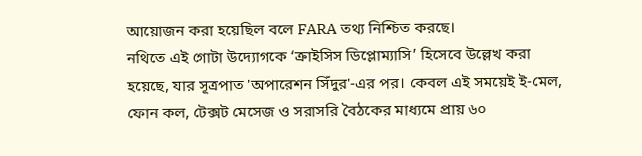আয়োজন করা হয়েছিল বলে FARA তথ্য নিশ্চিত করছে।
নথিতে এই গোটা উদ্যোগকে ‘ক্রাইসিস ডিপ্লোম্যাসি’ হিসেবে উল্লেখ করা হয়েছে, যার সূত্রপাত 'অপারেশন সিঁদুর'-এর পর। কেবল এই সময়েই ই-মেল, ফোন কল, টেক্সট মেসেজ ও সরাসরি বৈঠকের মাধ্যমে প্রায় ৬০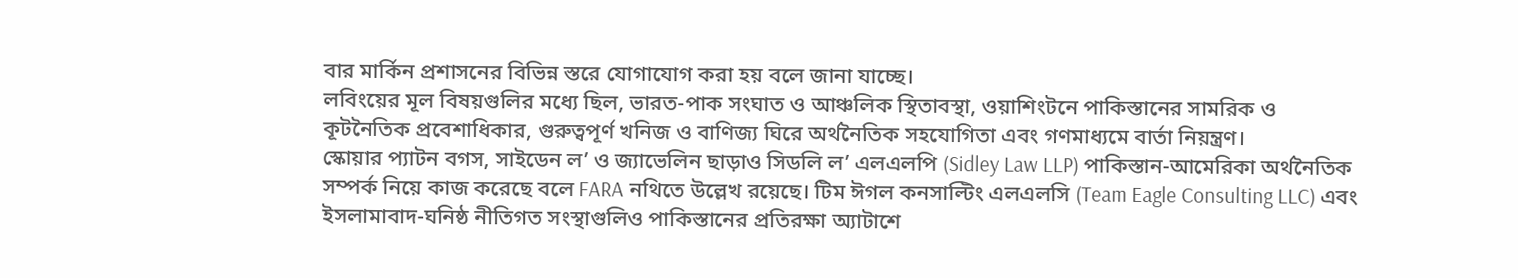বার মার্কিন প্রশাসনের বিভিন্ন স্তরে যোগাযোগ করা হয় বলে জানা যাচ্ছে।
লবিংয়ের মূল বিষয়গুলির মধ্যে ছিল, ভারত-পাক সংঘাত ও আঞ্চলিক স্থিতাবস্থা, ওয়াশিংটনে পাকিস্তানের সামরিক ও কূটনৈতিক প্রবেশাধিকার, গুরুত্বপূর্ণ খনিজ ও বাণিজ্য ঘিরে অর্থনৈতিক সহযোগিতা এবং গণমাধ্যমে বার্তা নিয়ন্ত্রণ।
স্কোয়ার প্যাটন বগস, সাইডেন ল’ ও জ্যাভেলিন ছাড়াও সিডলি ল’ এলএলপি (Sidley Law LLP) পাকিস্তান-আমেরিকা অর্থনৈতিক সম্পর্ক নিয়ে কাজ করেছে বলে FARA নথিতে উল্লেখ রয়েছে। টিম ঈগল কনসাল্টিং এলএলসি (Team Eagle Consulting LLC) এবং ইসলামাবাদ-ঘনিষ্ঠ নীতিগত সংস্থাগুলিও পাকিস্তানের প্রতিরক্ষা অ্যাটাশে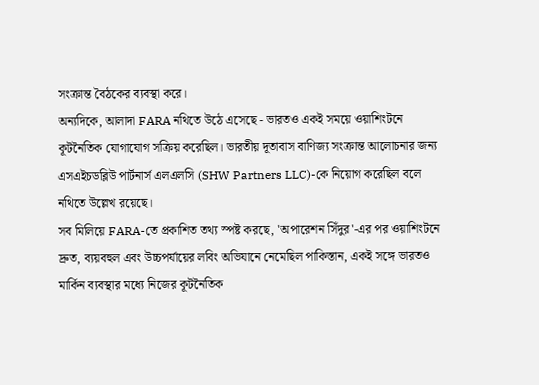সংক্রান্ত বৈঠকের ব্যবস্থা করে।
অন্যদিকে, আলাদা FARA নথিতে উঠে এসেছে - ভারতও একই সময়ে ওয়াশিংটনে কূটনৈতিক যোগাযোগ সক্রিয় করেছিল। ভারতীয় দূতাবাস বাণিজ্য সংক্রান্ত আলোচনার জন্য এসএইচডব্লিউ পার্টনার্স এলএলসি (SHW Partners LLC)-কে নিয়োগ করেছিল বলে নথিতে উল্লেখ রয়েছে।
সব মিলিয়ে FARA-তে প্রকাশিত তথ্য স্পষ্ট করছে, 'অপারেশন সিঁদুর'-এর পর ওয়াশিংটনে দ্রুত, ব্যয়বহুল এবং উচ্চপর্যায়ের লবিং অভিযানে নেমেছিল পাকিস্তান, একই সঙ্গে ভারতও মার্কিন ব্যবস্থার মধ্যে নিজের কূটনৈতিক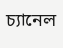চ্যানেল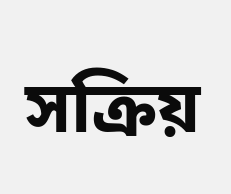সক্রিয়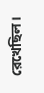রেখেছিল।